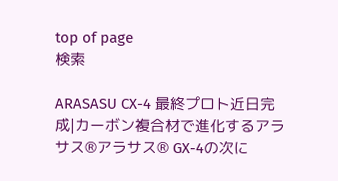top of page
検索

ARASASU CX-4 最終プロト近日完成|カーボン複合材で進化するアラサス®アラサス® GX-4の次に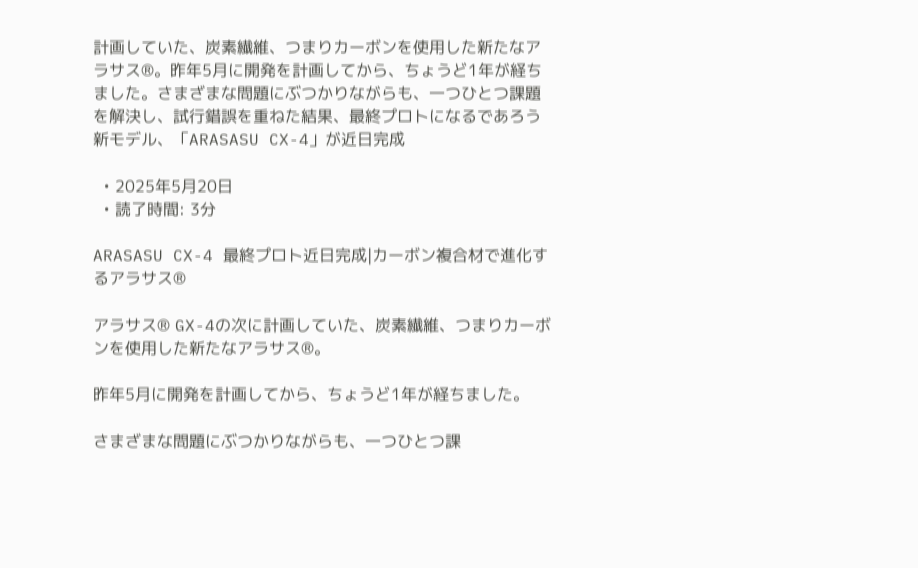計画していた、炭素繊維、つまりカーボンを使用した新たなアラサス®。昨年5月に開発を計画してから、ちょうど1年が経ちました。さまざまな問題にぶつかりながらも、一つひとつ課題を解決し、試行錯誤を重ねた結果、最終プロトになるであろう新モデル、「ARASASU CX-4」が近日完成

  • 2025年5月20日
  • 読了時間: 3分

ARASASU CX-4 最終プロト近日完成|カーボン複合材で進化するアラサス®

アラサス® GX-4の次に計画していた、炭素繊維、つまりカーボンを使用した新たなアラサス®。

昨年5月に開発を計画してから、ちょうど1年が経ちました。

さまざまな問題にぶつかりながらも、一つひとつ課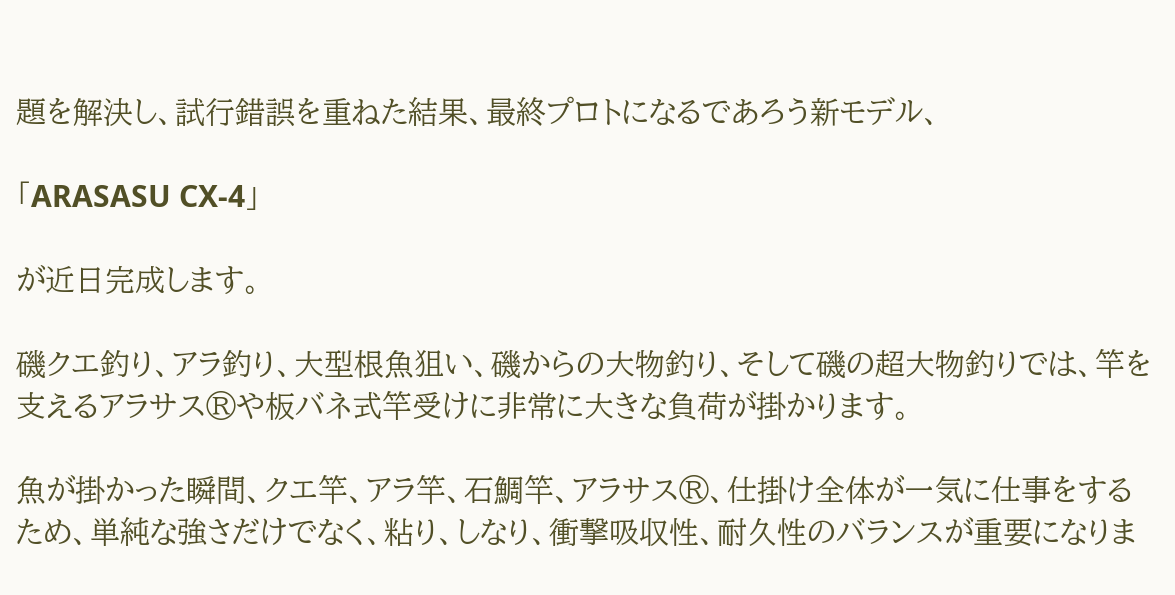題を解決し、試行錯誤を重ねた結果、最終プロトになるであろう新モデル、

「ARASASU CX-4」

が近日完成します。

磯クエ釣り、アラ釣り、大型根魚狙い、磯からの大物釣り、そして磯の超大物釣りでは、竿を支えるアラサス®や板バネ式竿受けに非常に大きな負荷が掛かります。

魚が掛かった瞬間、クエ竿、アラ竿、石鯛竿、アラサス®、仕掛け全体が一気に仕事をするため、単純な強さだけでなく、粘り、しなり、衝撃吸収性、耐久性のバランスが重要になりま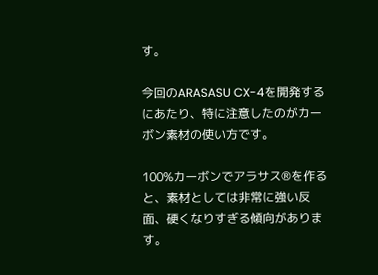す。

今回のARASASU CX-4を開発するにあたり、特に注意したのがカーボン素材の使い方です。

100%カーボンでアラサス®を作ると、素材としては非常に強い反面、硬くなりすぎる傾向があります。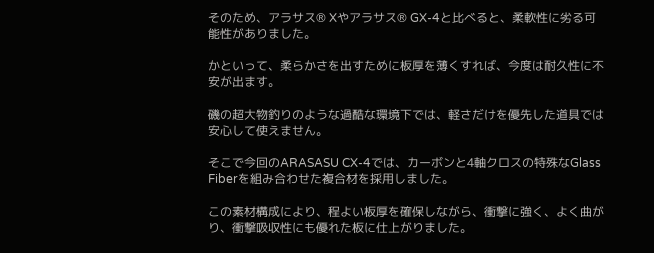そのため、アラサス® Xやアラサス® GX-4と比べると、柔軟性に劣る可能性がありました。

かといって、柔らかさを出すために板厚を薄くすれば、今度は耐久性に不安が出ます。

磯の超大物釣りのような過酷な環境下では、軽さだけを優先した道具では安心して使えません。

そこで今回のARASASU CX-4では、カーボンと4軸クロスの特殊なGlass Fiberを組み合わせた複合材を採用しました。

この素材構成により、程よい板厚を確保しながら、衝撃に強く、よく曲がり、衝撃吸収性にも優れた板に仕上がりました。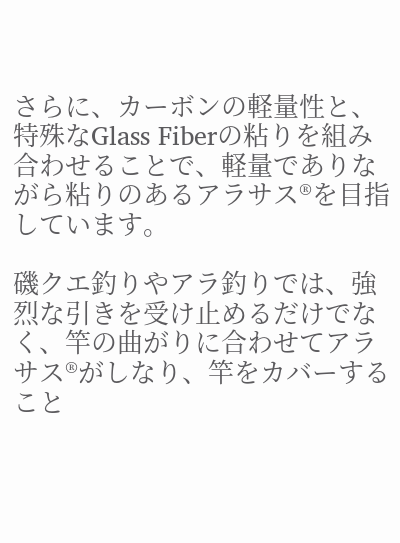さらに、カーボンの軽量性と、特殊なGlass Fiberの粘りを組み合わせることで、軽量でありながら粘りのあるアラサス®を目指しています。

磯クエ釣りやアラ釣りでは、強烈な引きを受け止めるだけでなく、竿の曲がりに合わせてアラサス®がしなり、竿をカバーすること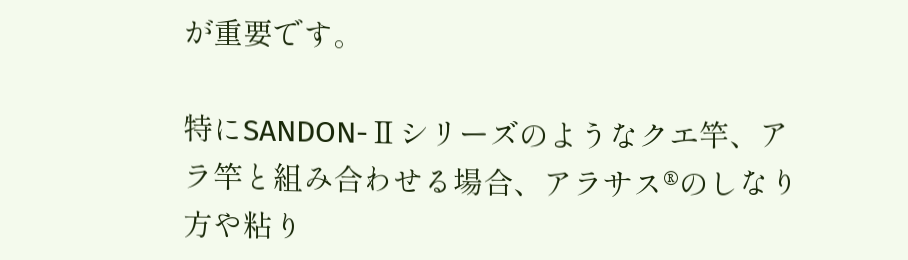が重要です。

特にSANDON-Ⅱシリーズのようなクエ竿、アラ竿と組み合わせる場合、アラサス®のしなり方や粘り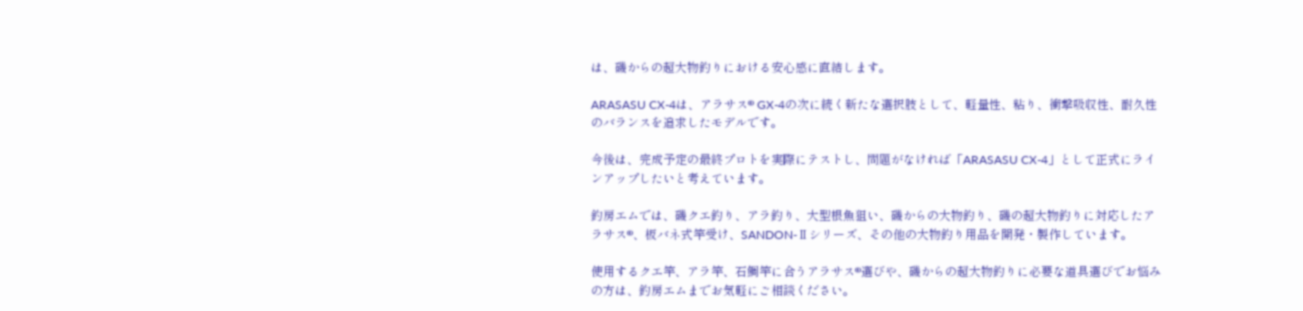は、磯からの超大物釣りにおける安心感に直結します。

ARASASU CX-4は、アラサス® GX-4の次に続く新たな選択肢として、軽量性、粘り、衝撃吸収性、耐久性のバランスを追求したモデルです。

今後は、完成予定の最終プロトを実際にテストし、問題がなければ「ARASASU CX-4」として正式にラインアップしたいと考えています。

釣房エムでは、磯クエ釣り、アラ釣り、大型根魚狙い、磯からの大物釣り、磯の超大物釣りに対応したアラサス®、板バネ式竿受け、SANDON-Ⅱシリーズ、その他の大物釣り用品を開発・製作しています。

使用するクエ竿、アラ竿、石鯛竿に合うアラサス®選びや、磯からの超大物釣りに必要な道具選びでお悩みの方は、釣房エムまでお気軽にご相談ください。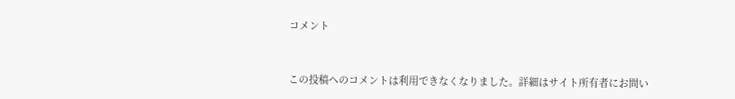コメント


この投稿へのコメントは利用できなくなりました。詳細はサイト所有者にお問い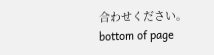合わせください。
bottom of page